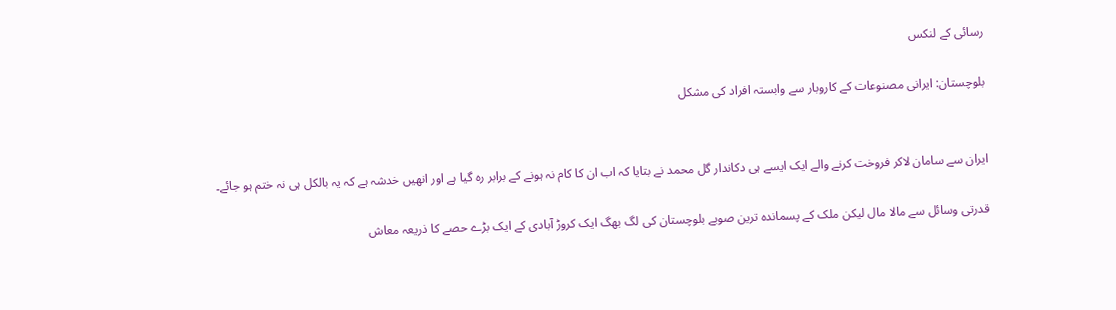رسائی کے لنکس

بلوچستان: ایرانی مصنوعات کے کاروبار سے وابستہ افراد کی مشکل


ایران سے سامان لاکر فروخت کرنے والے ایک ایسے ہی دکاندار گل محمد نے بتایا کہ اب ان کا کام نہ ہونے کے برابر رہ گیا ہے اور انھیں خدشہ ہے کہ یہ بالکل ہی نہ ختم ہو جائے۔

قدرتی وسائل سے مالا مال لیکن ملک کے پسماندہ ترین صوبے بلوچستان کی لگ بھگ ایک کروڑ آبادی کے ایک بڑے حصے کا ذریعہ معاش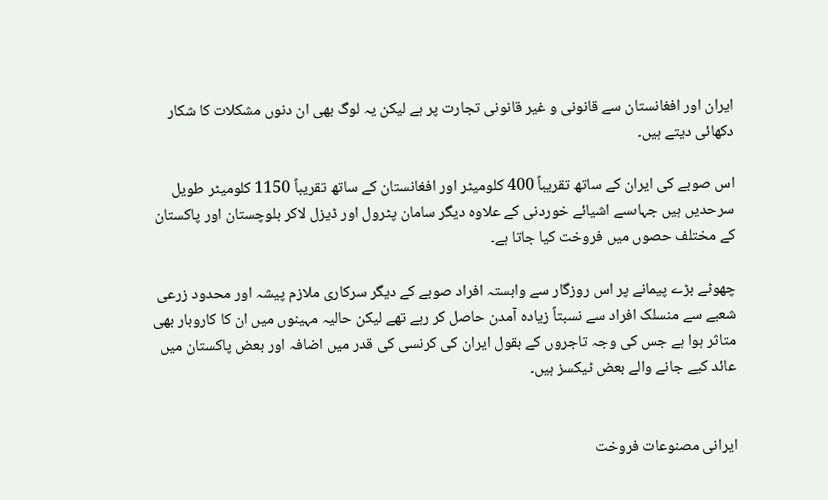ایران اور افغانستان سے قانونی و غیر قانونی تجارت پر ہے لیکن یہ لوگ بھی ان دنوں مشکلات کا شکار دکھائی دیتے ہیں۔

اس صوبے کی ایران کے ساتھ تقریباً 400 کلومیٹر اور افغانستان کے ساتھ تقریباً 1150 کلومیٹر طویل سرحدیں ہیں جہاںسے اشیائے خوردنی کے علاوہ دیگر سامان پٹرول اور ڈیزل لاکر بلوچستان اور پاکستان کے مختلف حصوں میں فروخت کیا جاتا ہے۔

چھوٹے بڑے پیمانے پر اس روزگار سے وابستہ افراد صوبے کے دیگر سرکاری ملازم پیشہ اور محدود زرعی شعبے سے منسلک افراد سے نسبتاً زیادہ آمدن حاصل کر رہے تھے لیکن حالیہ مہینوں میں ان کا کاروبار بھی متاثر ہوا ہے جس کی وجہ تاجروں کے بقول ایران کی کرنسی کی قدر میں اضافہ اور بعض پاکستان میں عائد کیے جانے والے بعض ٹیکسز ہیں۔


ایرانی مصنوعات فروخت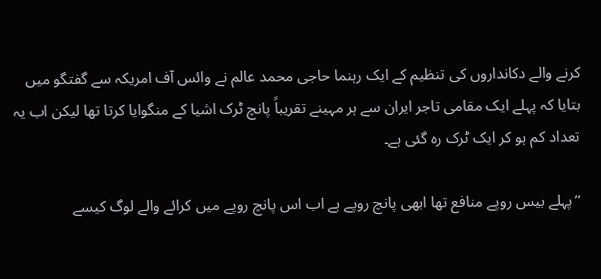کرنے والے دکانداروں کی تنظیم کے ایک رہنما حاجی محمد عالم نے وائس آف امریکہ سے گفتگو میں بتایا کہ پہلے ایک مقامی تاجر ایران سے ہر مہینے تقریباً پانچ ٹرک اشیا کے منگوایا کرتا تھا لیکن اب یہ تعداد کم ہو کر ایک ٹرک رہ گئی ہے۔

’’پہلے بیس روپے منافع تھا ابھی پانچ روپے ہے اب اس پانچ روپے میں کرائے والے لوگ کیسے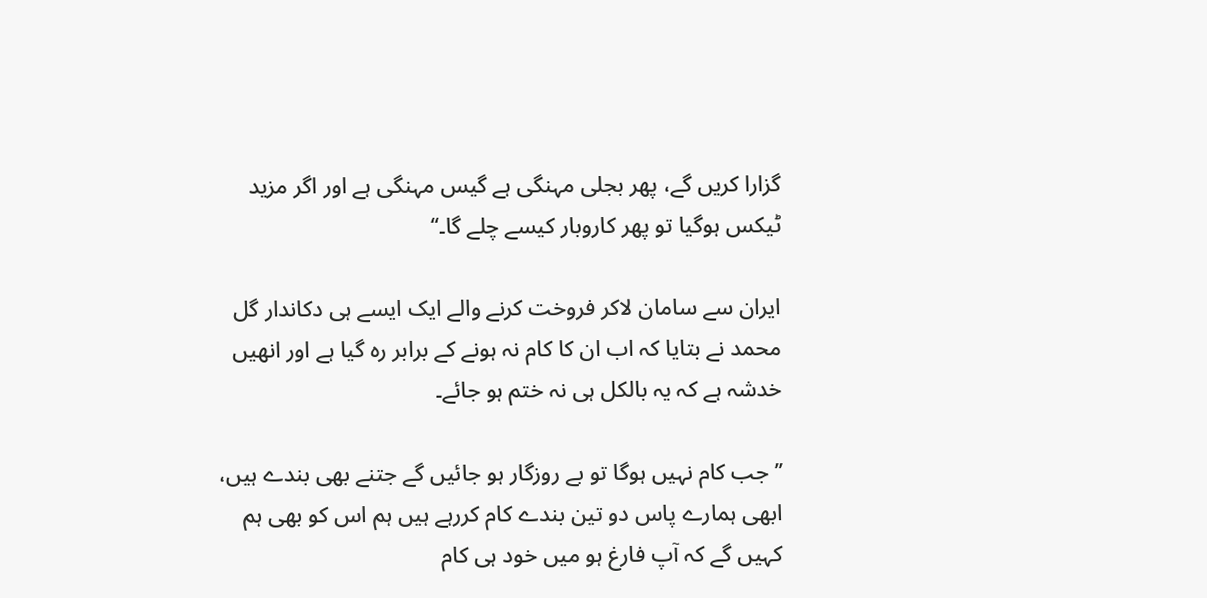گزارا کریں گے، پھر بجلی مہنگی ہے گیس مہنگی ہے اور اگر مزید ٹیکس ہوگیا تو پھر کاروبار کیسے چلے گا۔‘‘

ایران سے سامان لاکر فروخت کرنے والے ایک ایسے ہی دکاندار گل محمد نے بتایا کہ اب ان کا کام نہ ہونے کے برابر رہ گیا ہے اور انھیں خدشہ ہے کہ یہ بالکل ہی نہ ختم ہو جائے۔

’’ جب کام نہیں ہوگا تو بے روزگار ہو جائیں گے جتنے بھی بندے ہیں، ابھی ہمارے پاس دو تین بندے کام کررہے ہیں ہم اس کو بھی ہم کہیں گے کہ آپ فارغ ہو میں خود ہی کام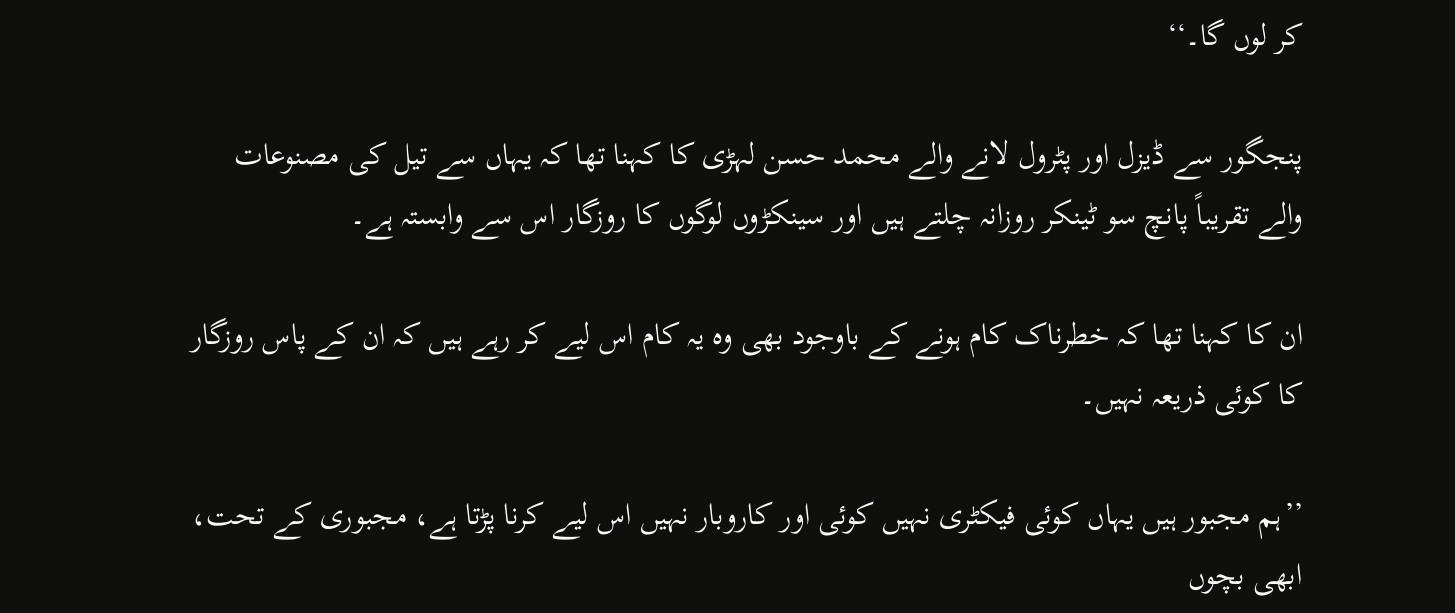کر لوں گا۔‘‘

پنجگور سے ڈیزل اور پٹرول لانے والے محمد حسن لہڑی کا کہنا تھا کہ یہاں سے تیل کی مصنوعات والے تقریباً پانچ سو ٹینکر روزانہ چلتے ہیں اور سینکڑوں لوگوں کا روزگار اس سے وابستہ ہے۔

ان کا کہنا تھا کہ خطرناک کام ہونے کے باوجود بھی وہ یہ کام اس لیے کر رہے ہیں کہ ان کے پاس روزگار کا کوئی ذریعہ نہیں۔

’’ہم مجبور ہیں یہاں کوئی فیکٹری نہیں کوئی اور کاروبار نہیں اس لیے کرنا پڑتا ہے، مجبوری کے تحت، ابھی بچوں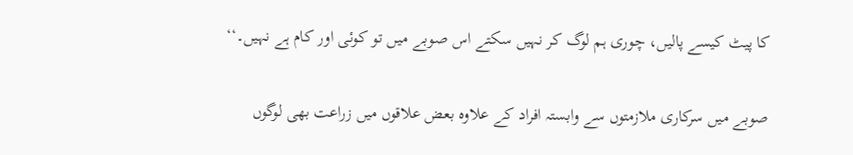کا پیٹ کیسے پالیں، چوری ہم لوگ کر نہیں سکتے اس صوبے میں تو کوئی اور کام ہے نہیں۔‘‘


صوبے میں سرکاری ملازمتوں سے وابستہ افراد کے علاوہ بعض علاقوں میں زراعت بھی لوگوں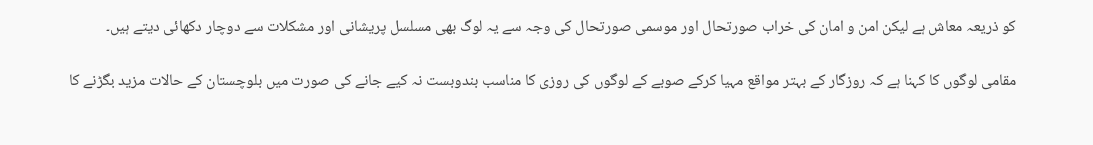کو ذریعہ معاش ہے لیکن امن و امان کی خراب صورتحال اور موسمی صورتحال کی وجہ سے یہ لوگ بھی مسلسل پریشانی اور مشکلات سے دوچار دکھائی دیتے ہیں۔

مقامی لوگوں کا کہنا ہے کہ روزگار کے بہتر مواقع مہیا کرکے صوبے کے لوگوں کی روزی کا مناسب بندوبست نہ کیے جانے کی صورت میں بلوچستان کے حالات مزید بگڑنے کا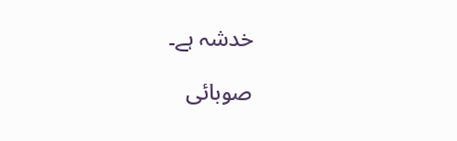خدشہ ہے۔

صوبائی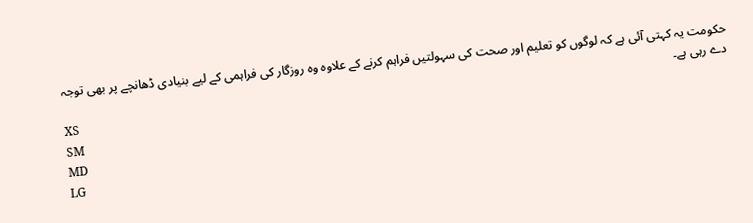حکومت یہ کہتی آئی ہے کہ لوگوں کو تعلیم اور صحت کی سہولتیں فراہم کرنے کے علاوہ وہ روزگار کی فراہمی کے لیے بنیادی ڈھانچے پر بھی توجہ دے رہی ہے۔
XS
SM
MD
LG